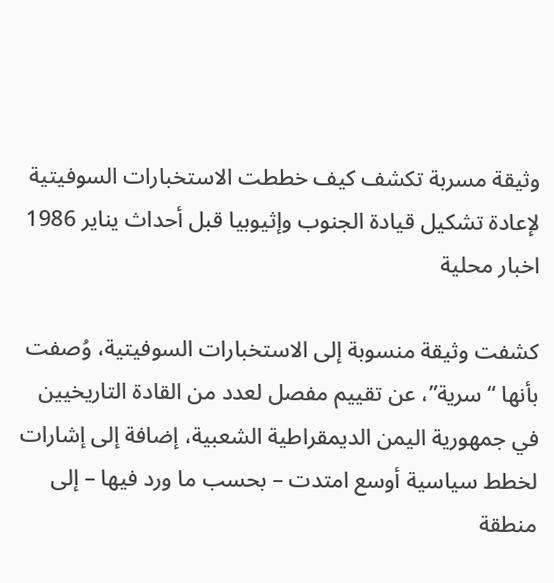وثيقة مسربة تكشف كيف خططت الاستخبارات السوفيتية لإعادة تشكيل قيادة الجنوب وإثيوبيا قبل أحداث يناير 1986
اخبار محلية

كشفت وثيقة منسوبة إلى الاستخبارات السوفيتية، وُصفت بأنها “سرية”، عن تقييم مفصل لعدد من القادة التاريخيين في جمهورية اليمن الديمقراطية الشعبية، إضافة إلى إشارات لخطط سياسية أوسع امتدت – بحسب ما ورد فيها – إلى منطقة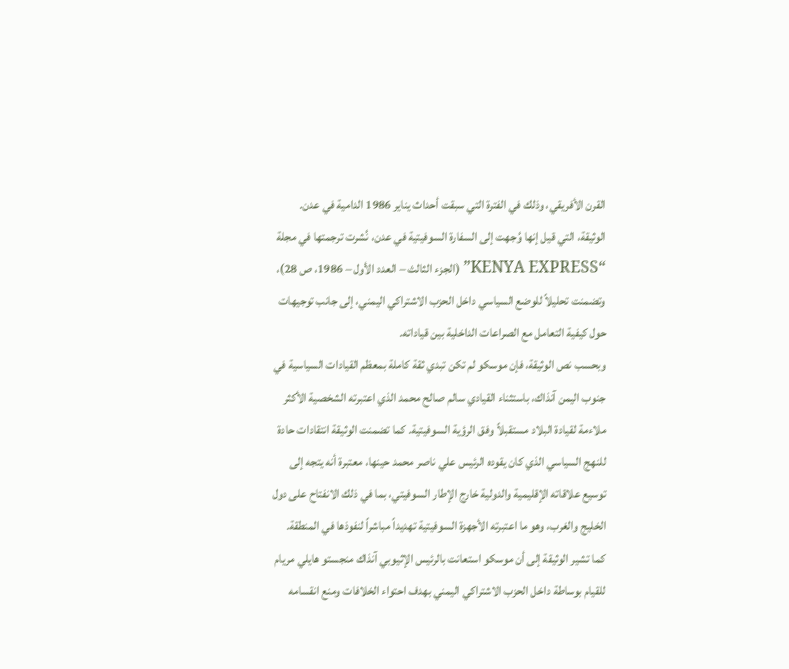القرن الأفريقي، وذلك في الفترة التي سبقت أحداث يناير 1986 الدامية في عدن.
الوثيقة، التي قيل إنها وُجهت إلى السفارة السوفيتية في عدن، نُشرت ترجمتها في مجلة “KENYA EXPRESS” (الجزء الثالث – العدد الأول – 1986، ص 28)، وتضمنت تحليلاً للوضع السياسي داخل الحزب الاشتراكي اليمني، إلى جانب توجيهات حول كيفية التعامل مع الصراعات الداخلية بين قياداته.
وبحسب نص الوثيقة، فإن موسكو لم تكن تبدي ثقة كاملة بمعظم القيادات السياسية في جنوب اليمن آنذاك، باستثناء القيادي سالم صالح محمد الذي اعتبرته الشخصية الأكثر ملاءمة لقيادة البلاد مستقبلاً وفق الرؤية السوفيتية. كما تضمنت الوثيقة انتقادات حادة للنهج السياسي الذي كان يقوده الرئيس علي ناصر محمد حينها، معتبرة أنه يتجه إلى توسيع علاقاته الإقليمية والدولية خارج الإطار السوفيتي، بما في ذلك الانفتاح على دول الخليج والغرب، وهو ما اعتبرته الأجهزة السوفيتية تهديداً مباشراً لنفوذها في المنطقة.
كما تشير الوثيقة إلى أن موسكو استعانت بالرئيس الإثيوبي آنذاك منجستو هايلي مريام للقيام بوساطة داخل الحزب الاشتراكي اليمني بهدف احتواء الخلافات ومنع انقسامه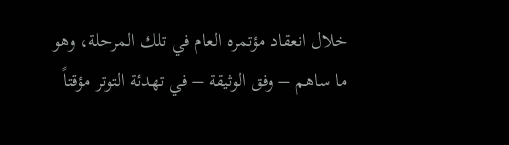خلال انعقاد مؤتمره العام في تلك المرحلة، وهو ما ساهم – وفق الوثيقة – في تهدئة التوتر مؤقتاً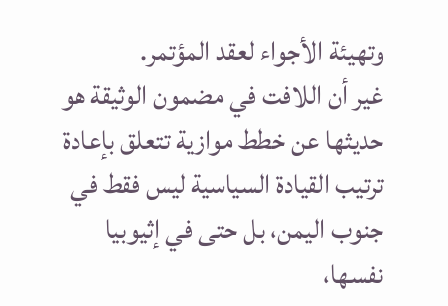وتهيئة الأجواء لعقد المؤتمر.
غير أن اللافت في مضمون الوثيقة هو حديثها عن خطط موازية تتعلق بإعادة ترتيب القيادة السياسية ليس فقط في جنوب اليمن، بل حتى في إثيوبيا نفسها،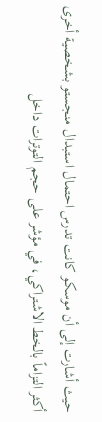حيث أشارت إلى أن موسكو كانت تدرس احتمال استبدال منجستو بشخصية أخرى أكثر التزاماً بالخط الاشتراكي، في مؤشر على حجم التوترات داخل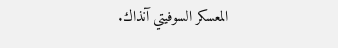المعسكر السوفيتي آنذاك.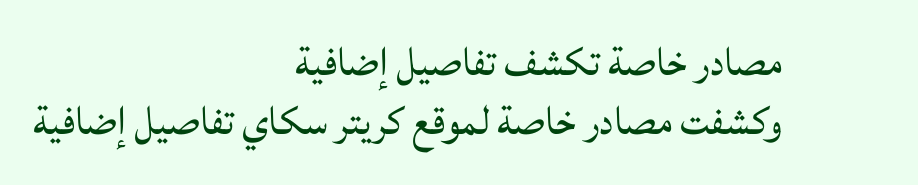مصادر خاصة تكشف تفاصيل إضافية
وكشفت مصادر خاصة لموقع كريتر سكاي تفاصيل إضافية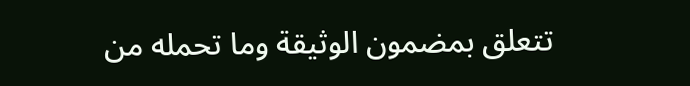تتعلق بمضمون الوثيقة وما تحمله من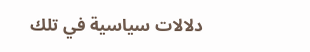دلالات سياسية في تلك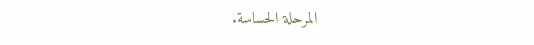المرحلة الحساسة.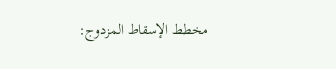مخطط الإسقاط المزدوج: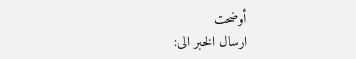أوضحت
ارسال الخبر الى: